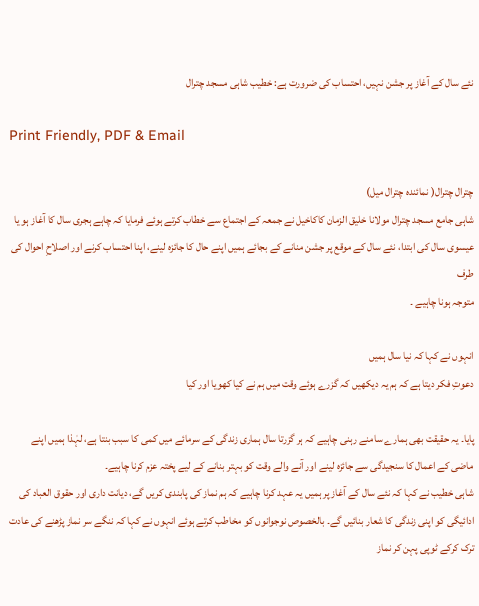نئے سال کے آغاز پر جشن نہیں، احتساب کی ضرورت ہے: خطیب شاہی مسجد چترال

Print Friendly, PDF & Email

چترال چترال( نمائندہ چترال میل)
شاہی جامع مسجد چترال مولانا خلیق الزمان کاکاخیل نے جمعہ کے اجتماع سے خطاب کرتے ہوئے فرمایا کہ چاہے ہجری سال کا آغاز ہو یا
عیسوی سال کی ابتدا، نئے سال کے موقع پر جشن منانے کے بجائے ہمیں اپنے حال کا جائزہ لینے، اپنا احتساب کرنے اور اصلاحِ احوال کی طرف
متوجہ ہونا چاہیے ۔

انہوں نے کہا کہ نیا سال ہمیں
دعوتِ فکر دیتا ہے کہ ہم یہ دیکھیں کہ گزرے ہوئے وقت میں ہم نے کیا کھویا اور کیا

پایا۔ یہ حقیقت بھی ہمارے سامنے رہنی چاہیے کہ ہر گزرتا سال ہماری زندگی کے سرمائے میں کمی کا سبب بنتا ہے، لہٰذا ہمیں اپنے ماضی کے اعمال کا سنجیدگی سے جائزہ لینے اور آنے والے وقت کو بہتر بنانے کے لیے پختہ عزم کرنا چاہیے۔
شاہی خطیب نے کہا کہ نئے سال کے آغاز پر ہمیں یہ عہد کرنا چاہیے کہ ہم نماز کی پابندی کریں گے، دیانت داری اور حقوق العباد کی ادائیگی کو اپنی زندگی کا شعار بنائیں گے۔ بالخصوص نوجوانوں کو مخاطب کرتے ہوئے انہوں نے کہا کہ ننگے سر نماز پڑھنے کی عادت ترک کرکے ٹوپی پہن کر نماز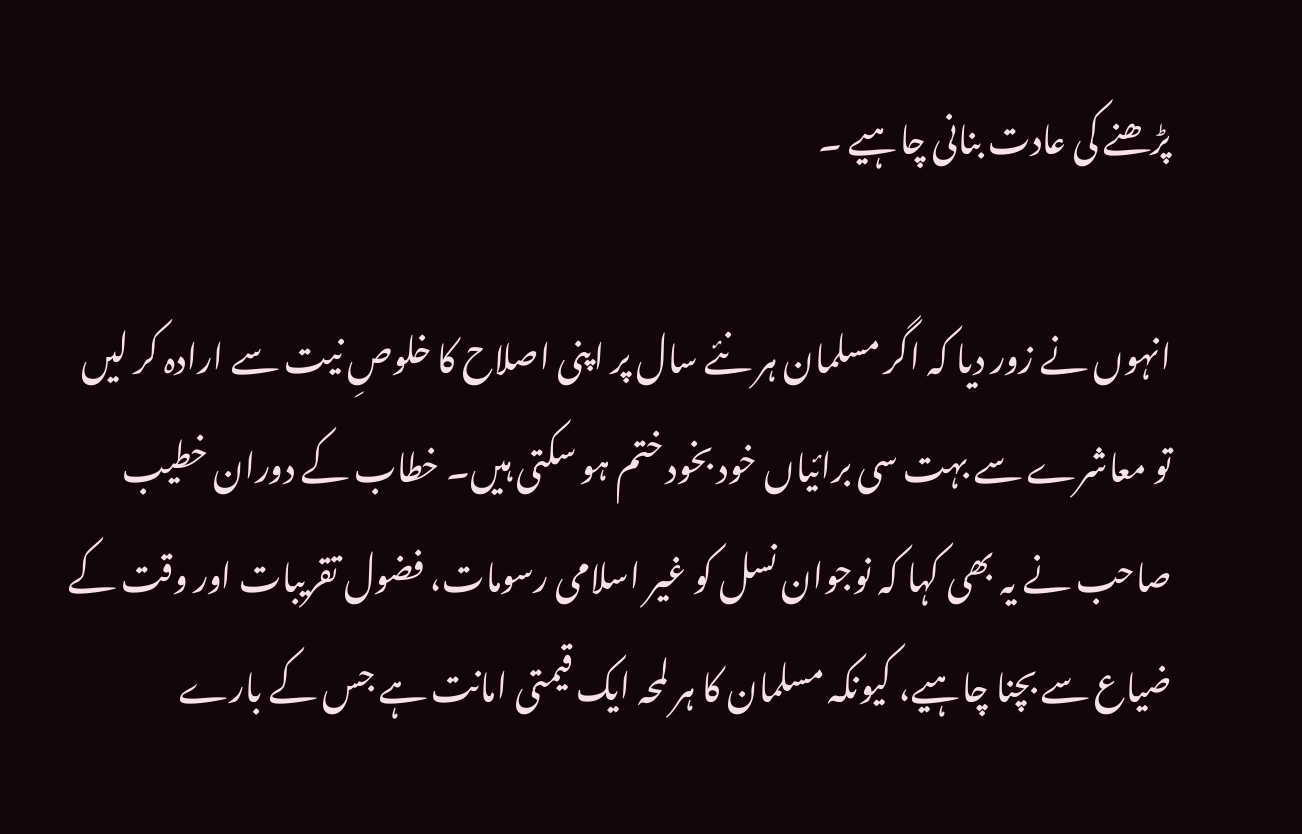پڑھنے کی عادت بنانی چاہیے ۔

انہوں نے زور دیا کہ اگر مسلمان ہر نئے سال پر اپنی اصلاح کا خلوصِ نیت سے ارادہ کر لیں تو معاشرے سے بہت سی برائیاں خود بخود ختم ہو سکتی ہیں۔ خطاب کے دوران خطیب صاحب نے یہ بھی کہا کہ نوجوان نسل کو غیر اسلامی رسومات، فضول تقریبات اور وقت کے ضیاع سے بچنا چاہیے، کیونکہ مسلمان کا ہر لمحہ ایک قیمتی امانت ہے جس کے بارے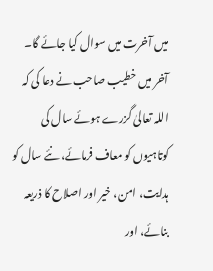میں آخرت میں سوال کیا جائے گا۔
آخر میں خطیب صاحب نے دعا کی کہ اللہ تعالیٰ گزرے ہوئے سال کی کوتاہیوں کو معاف فرمائے، نئے سال کو ہدایت، امن، خیر اور اصلاح کا ذریعہ بنائے، اور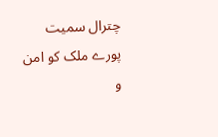چترال سمیت پورے ملک کو امن و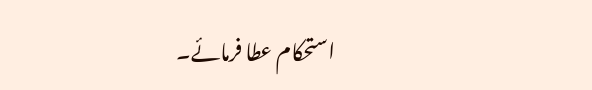استحکام عطا فرمائے۔